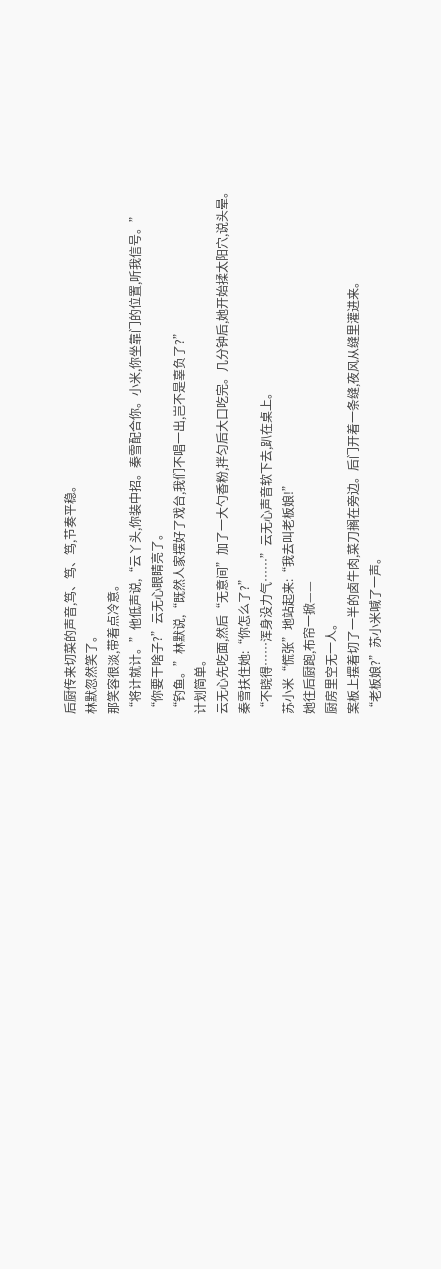后厨传来切菜的声音,笃、笃、笃,节奏平稳。
林默忽然笑了。
那笑容很淡,带着点冷意。
“将计就计。”他低声说,“云丫头,你装中招。秦雪配合你。小米,你坐靠门的位置,听我信号。”
“你要干啥子?”云无心眼睛亮了。
“钓鱼。”林默说,“既然人家摆好了戏台,我们不唱一出,岂不是辜负了?”
计划简单。
云无心先吃面,然后“无意间”加了一大勺香粉,拌匀后大口吃完。几分钟后,她开始揉太阳穴,说头晕。
秦雪扶住她:“你怎么了?”
“不晓得……浑身没力气……”云无心声音软下去,趴在桌上。
苏小米“慌张”地站起来:“我去叫老板娘!”
她往后厨跑,布帘一掀——
厨房里空无一人。
案板上摆着切了一半的卤牛肉,菜刀搁在旁边。后门开着一条缝,夜风从缝里灌进来。
“老板娘?”苏小米喊了一声。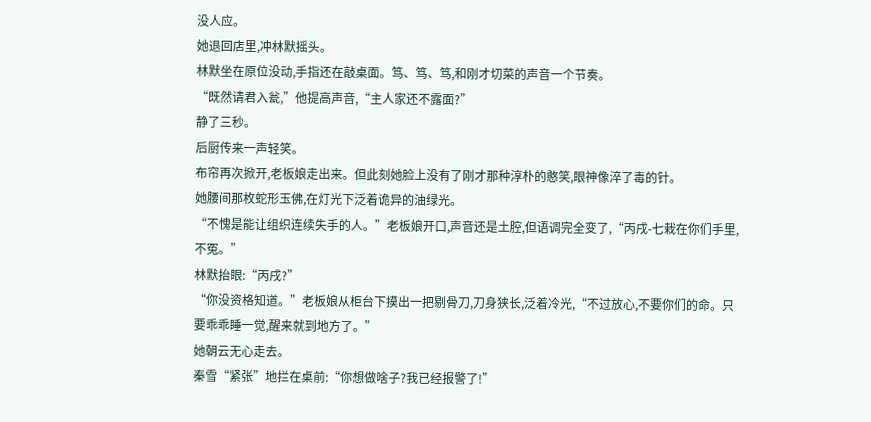没人应。
她退回店里,冲林默摇头。
林默坐在原位没动,手指还在敲桌面。笃、笃、笃,和刚才切菜的声音一个节奏。
“既然请君入瓮,”他提高声音,“主人家还不露面?”
静了三秒。
后厨传来一声轻笑。
布帘再次掀开,老板娘走出来。但此刻她脸上没有了刚才那种淳朴的憨笑,眼神像淬了毒的针。
她腰间那枚蛇形玉佛,在灯光下泛着诡异的油绿光。
“不愧是能让组织连续失手的人。”老板娘开口,声音还是土腔,但语调完全变了,“丙戌-七栽在你们手里,不冤。”
林默抬眼:“丙戌?”
“你没资格知道。”老板娘从柜台下摸出一把剔骨刀,刀身狭长,泛着冷光,“不过放心,不要你们的命。只要乖乖睡一觉,醒来就到地方了。”
她朝云无心走去。
秦雪“紧张”地拦在桌前:“你想做啥子?我已经报警了!”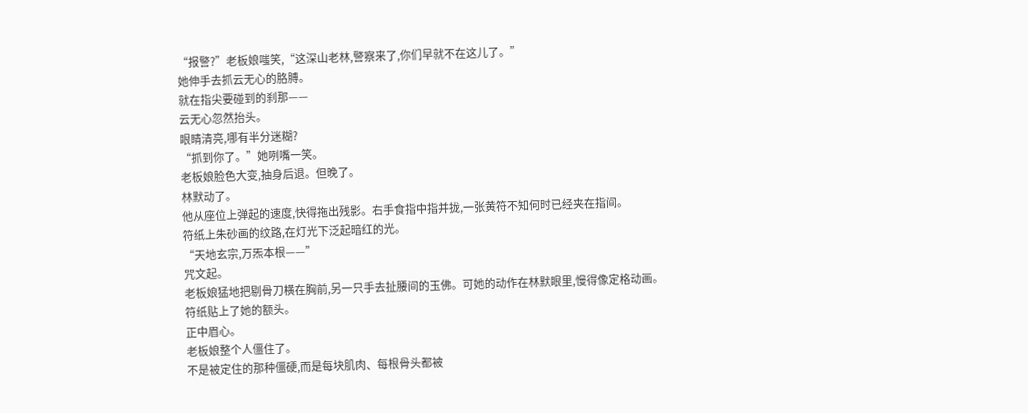“报警?”老板娘嗤笑,“这深山老林,警察来了,你们早就不在这儿了。”
她伸手去抓云无心的胳膊。
就在指尖要碰到的刹那——
云无心忽然抬头。
眼睛清亮,哪有半分迷糊?
“抓到你了。”她咧嘴一笑。
老板娘脸色大变,抽身后退。但晚了。
林默动了。
他从座位上弹起的速度,快得拖出残影。右手食指中指并拢,一张黄符不知何时已经夹在指间。
符纸上朱砂画的纹路,在灯光下泛起暗红的光。
“天地玄宗,万炁本根——”
咒文起。
老板娘猛地把剔骨刀横在胸前,另一只手去扯腰间的玉佛。可她的动作在林默眼里,慢得像定格动画。
符纸贴上了她的额头。
正中眉心。
老板娘整个人僵住了。
不是被定住的那种僵硬,而是每块肌肉、每根骨头都被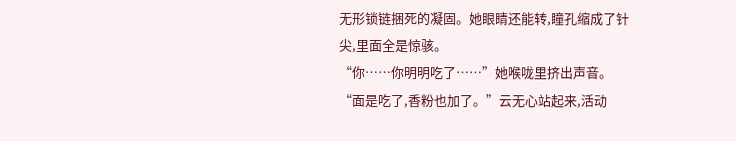无形锁链捆死的凝固。她眼睛还能转,瞳孔缩成了针尖,里面全是惊骇。
“你……你明明吃了……”她喉咙里挤出声音。
“面是吃了,香粉也加了。”云无心站起来,活动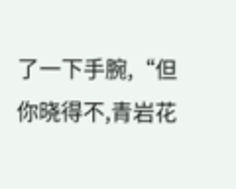了一下手腕,“但你晓得不,青岩花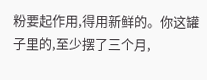粉要起作用,得用新鲜的。你这罐子里的,至少摆了三个月,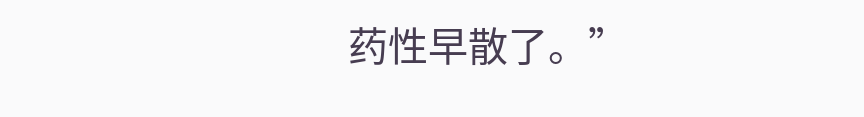药性早散了。”